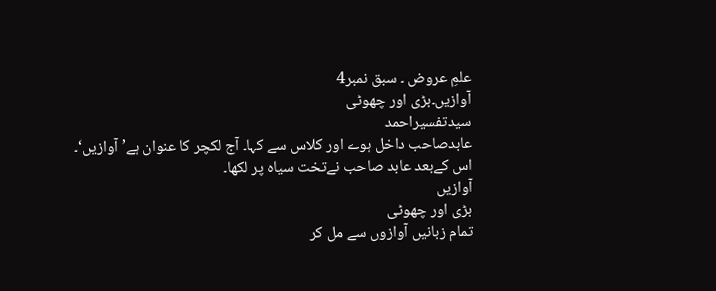علمِ عروض ۔ سبق نمبر4
آوازیں۔بڑی اور چھوٹی
سیدتفسیراحمد
عابدصاحب داخل ہوے اور کلاس سے کہا۔ آج لکچر کا عنوان ہے’ آوازیں‘۔
اس کےبعد عابد صاحب نےتخت سیاہ پر لکھا۔
آوازیں
بڑی اور چھوٹی
تمام زبانیں آوازوں سے مل کر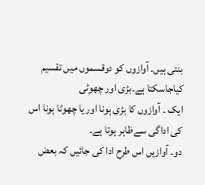بنتی ہیں۔ آوازوں کو دوقسموں میں تقسیم کیاجاسکتا ہے۔بڑی اور چھوٹی
ایک ۔ آوازوں کا بڑی ہونا اور یا چھوٹا ہونا اس کی اداگی سےظاہر ہوتا ہے۔
دو۔ آوازیں اس طرح ادا کی جائیں کہ بعض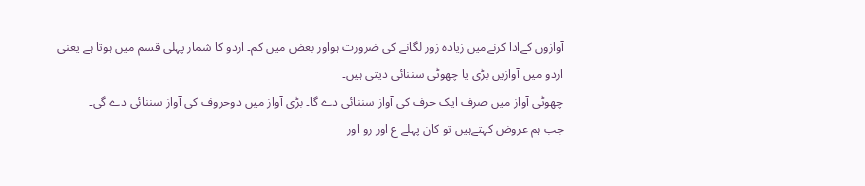آوازوں کےادا کرنےمیں زیادہ زور لگانے کی ضرورت ہواور بعض میں کم۔ اردو کا شمار پہلی قسم میں ہوتا ہے یعنی اردو میں آوازیں بڑی یا چھوٹی سننائی دیتی ہیں۔
چھوٹی آواز میں صرف ایک حرف کی آواز سننائی دے گا۔ بڑی آواز میں دوحروف کی آواز سننائی دے گی۔
جب ہم عروض کہتےہیں تو کان پہلے ع اور رو اور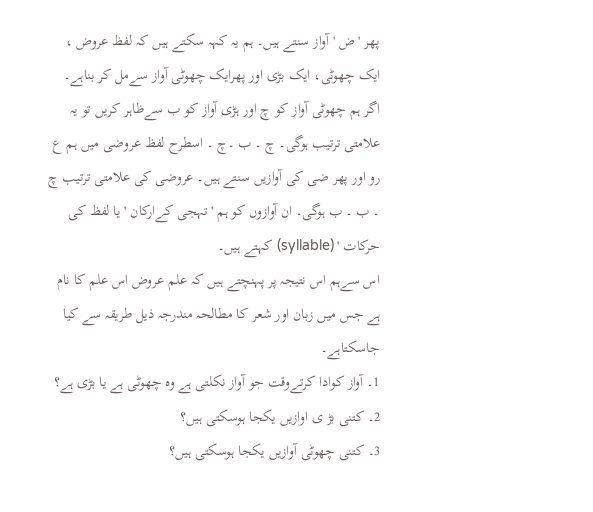پھر ' ض ' آواز سنتے ہیں۔ ہم یہ کہہ سکتے ہیں کہ لفظ عروض ، ایک چھوٹی، ایک بڑی اور پھرایک چھوٹی آواز سےمل کر بناہے۔ اگر ہم چھوٹی آواز کو چ اور ہڑی آواز کو ب سےظاہر کریں تو یہ علامتی ترتیب ہوگی۔ چ ۔ ب ۔چ ۔ اسطرح لفظ عروضی میں ہم ع رو اور پھر ضی کی آوازیں سنتے ہیں۔ عروضی کی علامتی ترتیب چ ۔ ب ۔ ب ہوگی۔ ان آوازوں کو ہم ' تہجی کےارکان ' یا لفظ کی حرکات ' (syllable) کہتے ہیں۔
اس سےہم اس نتیجہ پر پہنچتے ہیں کہ علم عروض اس علم کا نام ہے جس میں زبان اور شعر کا مطالحہ مندرجہ ذیل طریقہ سے کیا جاسکتاہے۔
1۔ آواز کوادا کرتےوقت جو آواز نکلتی ہے وہ چھوٹی ہے یا بڑی ہے؟
2۔ کتنی بڑ ی اوازیں یکجا ہوسکتی ہیں؟
3۔ کتنی چھوٹی آوازیں یکجا ہوسکتی ہیں؟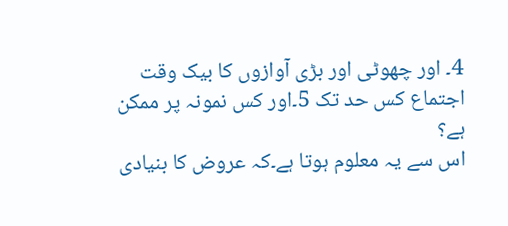4۔ اور چھوٹی اور بڑی آوازوں کا بیک وقت اجتماع کس حد تک 5۔اور کس نمونہ پر ممکن ہے؟
اس سے یہ معلوم ہوتا ہے۔کہ عروض کا بنیادی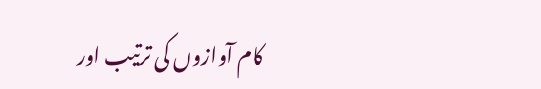کام آوازوں کی ترتیب اور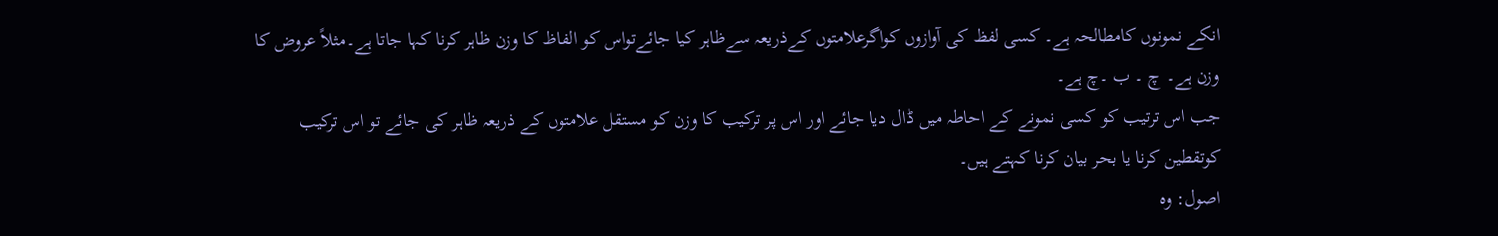انکے نمونوں کامطالحہ ہے۔ کسی لفظ کی آوازوں کواگرعلامتوں کےذریعہ سےظاہر کیا جائےتواس کو الفاظ کا وزن ظاہر کرنا کہا جاتا ہے۔مثلاً عروض کا وزن ہے۔ چ ۔ ب ۔چ ہے۔
جب اس ترتیب کو کسی نمونے کے احاطہ میں ڈال دیا جائے اور اس پر ترکیب کا وزن کو مستقل علامتوں کے ذریعہ ظاہر کی جائے تو اس ترکیب کوتقطین کرنا یا بحر بیان کرنا کہتے ہیں۔
اصول: وہ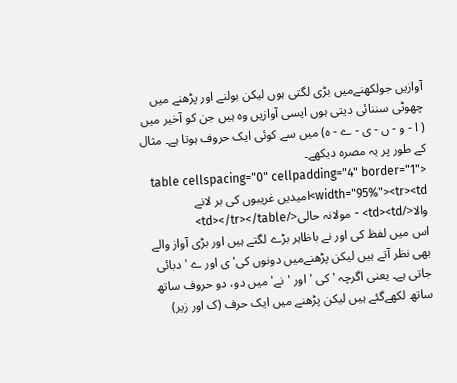آوازیں جولکھنےمیں بڑی لگتی ہوں لیکن بولنے اور پڑھنے میں چھوٹی سننائی دیتی ہوں ایسی آوازیں وہ ہیں جن کو آخیر میں ( ا - و - ں - ی - ے - ہ) میں سے کوئی ایک حروف ہوتا ہے۔ مثال کے طور پر یہ مصرہ دیکھے۔
<table cellspacing="0" cellpadding="4" border="1" width="95%"><tr><td>امیدیں غریبوں کی بر لانے والا</td><td> - مولانہ حالی</td></tr></table>
اس میں لفظ کی اور نے باظاہر بڑے لگتے ہیں اور بڑی آواز والے بھی نظر آتے ہیں لیکن پڑھنےمیں دونوں کی' ی اور ے ' دبائی جاتی ہے۔ یعنی اگرچہ ' کی ' اور 'نے' میں دو، دو حروف ساتھ ساتھ لکھےگئے ہیں لیکن پڑھنے میں ایک حرف (ک اور زیر)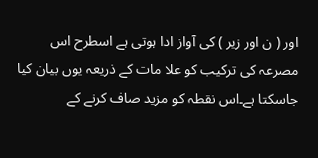اور ( ن اور زیر ) کی آواز ادا ہوتی ہے اسطرح اس مصرعہ کی ترکیب کو علا مات کے ذریعہ یوں بیان کیا جاسکتا ہے۔اس نقطہ کو مزید صاف کرنے کے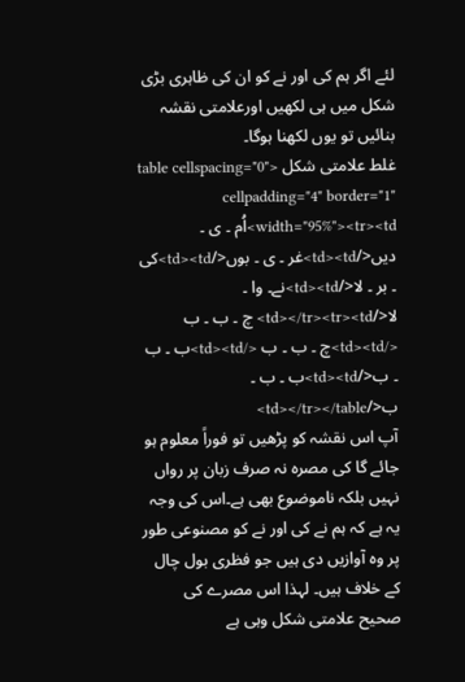لئے اگر ہم کی اور نے کو ان کی ظاہری بڑی شکل میں ہی لکھیں اورعلامتی نقشہ بنائیں تو یوں لکھنا ہوگا۔
غلط علامتی شکل <table cellspacing="0" cellpadding="4" border="1" width="95%"><tr><td>اُم ۔ ی ۔ دیں</td><td>غر ۔ ی ۔ بوں</td><td>کی ۔ بر ۔ لا</td><td>نے۔ وا ۔ لا</td></tr><tr><td> چ ۔ ب ۔ ب </td><td>چ ۔ ب ۔ ب </td><td>ب ۔ ب ۔ ب</td><td>ب ۔ ب ۔ ب</td></tr></table>
آپ اس نقشہ کو پڑھیں تو فوراً معلوم ہو جائے گا کی مصرہ نہ صرف زبان پر رواں نہیں بلکہ ناموضوع بھی ہے۔اس کی وجہ یہ ہے کہ ہم نے کی اور نے کو مصنوعی طور پر وہ آوازیں دی ہیں جو فظری بول چال کے خلاف ہیں۔ لہذا اس مصرے کی صحیح علامتی شکل وہی ہے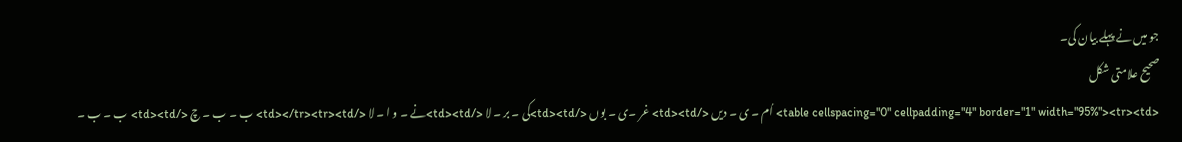جو میں نے پہلے بیان کی۔
صحیح علامتی شکل
<table cellspacing="0" cellpadding="4" border="1" width="95%"><tr><td> اُم ۔ ی ۔ دیں </td><td> غر ۔ی ۔ بوں </td><td>کی ۔ بر ۔ لا </td><td>نے ۔ و ا ۔ لا </td></tr><tr><td> ب ۔ ب ۔ چ </td><td> ب ۔ ب ۔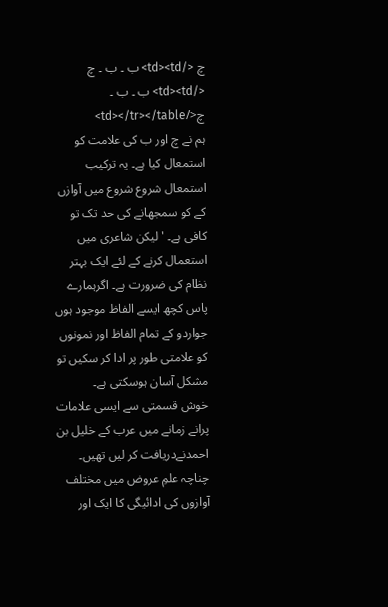چ </td><td> ب ۔ ب ۔ چ </td><td> ب ۔ ب ۔ چ</td></tr></table>
ہم نے چ اور ب کی علامت کو استمعال کیا ہے۔ یہ ترکیب استمعال شروع شروع میں آوازں کے کو سمجھانے کی حد تک تو کافی ہے۔ ' لیکن شاعری میں استعمال کرنے کے لئے ایک بہتر نظام کی ضرورت ہے۔ اگرہمارے پاس کچھ ایسے الفاظ موجود ہوں جواردو کے تمام الفاظ اور نمونوں کو علامتی طور پر ادا کر سکیں تو مشکل آسان ہوسکتی ہے۔
خوش قسمتی سے ایسی علامات پرانے زمانے میں عرب کے خلیل بن احمدنےدریافت کر لیں تھیں۔ چناچہ علمِ عروض میں مختلف آوازوں کی ادائیگی کا ایک اور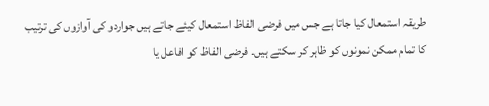طریقہ استمعال کیا جاتا ہے جس میں فرضی الفاظ استمعال کیئے جاتے ہیں جواردو کی آوازوں کی ترتیب کا تمام ممکن نمونوں کو ظاہر کر سکتے ہیں۔ فرضی الفاظ کو افاعل یا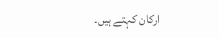ارکان کہتے ہیں۔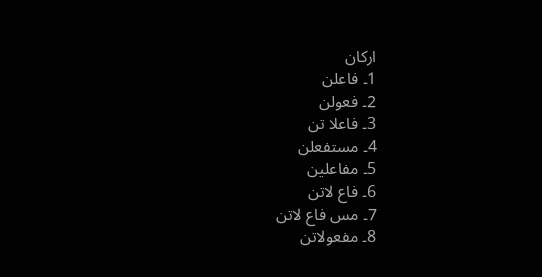ارکان
1۔ فاعلن
2۔ فعولن
3۔ فاعلا تن
4۔ مستفعلن
5۔ مفاعلین
6۔ فاع لاتن
7۔ مس فاع لاتن
8۔ مفعولاتن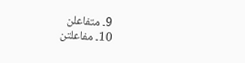9۔ متفاعلن
10۔ مفاعلتن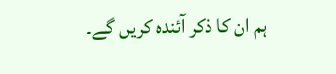ہم ان کا ذکر آئندہ کریں گے۔